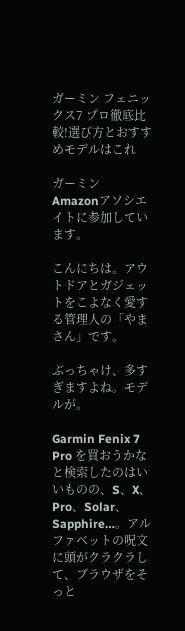ガーミン フェニックス7 プロ徹底比較!選び方とおすすめモデルはこれ

ガーミン
Amazonアソシエイトに参加しています。

こんにちは。アウトドアとガジェットをこよなく愛する管理人の「やまさん」です。

ぶっちゃけ、多すぎますよね。モデルが。

Garmin Fenix 7 Pro を買おうかなと検索したのはいいものの、S、X、Pro、Solar、Sapphire…。アルファベットの呪文に頭がクラクラして、ブラウザをそっと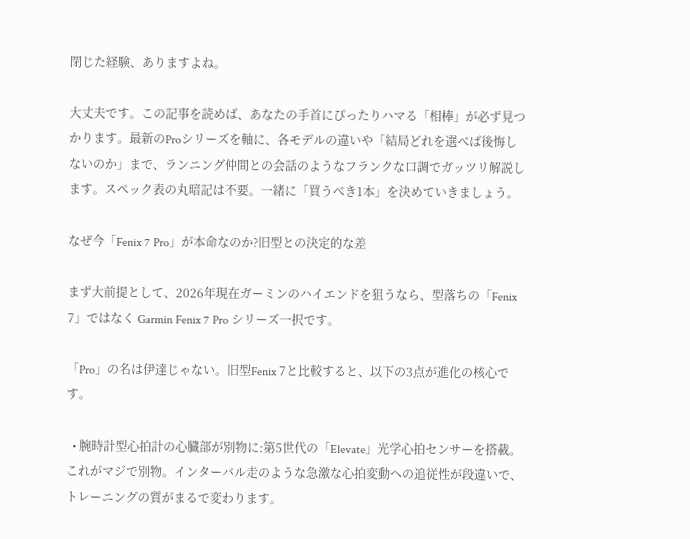閉じた経験、ありますよね。

大丈夫です。この記事を読めば、あなたの手首にぴったりハマる「相棒」が必ず見つかります。最新のProシリーズを軸に、各モデルの違いや「結局どれを選べば後悔しないのか」まで、ランニング仲間との会話のようなフランクな口調でガッツリ解説します。スペック表の丸暗記は不要。一緒に「買うべき1本」を決めていきましょう。

なぜ今「Fenix 7 Pro」が本命なのか?旧型との決定的な差

まず大前提として、2026年現在ガーミンのハイエンドを狙うなら、型落ちの「Fenix 7」ではなく Garmin Fenix 7 Pro シリーズ一択です。

「Pro」の名は伊達じゃない。旧型Fenix 7と比較すると、以下の3点が進化の核心です。

  • 腕時計型心拍計の心臓部が別物に:第5世代の「Elevate」光学心拍センサーを搭載。これがマジで別物。インターバル走のような急激な心拍変動への追従性が段違いで、トレーニングの質がまるで変わります。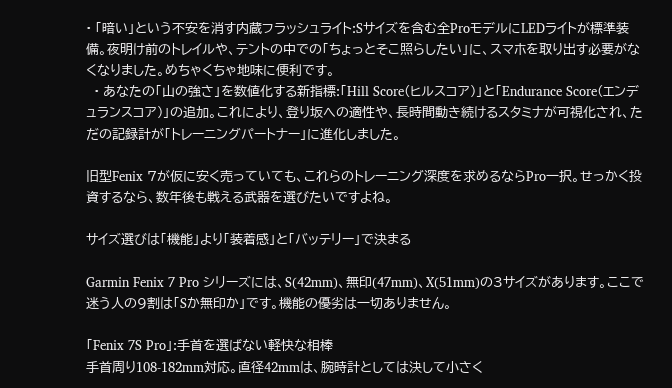• 「暗い」という不安を消す内蔵フラッシュライト:Sサイズを含む全ProモデルにLEDライトが標準装備。夜明け前のトレイルや、テントの中での「ちょっとそこ照らしたい」に、スマホを取り出す必要がなくなりました。めちゃくちゃ地味に便利です。
  • あなたの「山の強さ」を数値化する新指標:「Hill Score(ヒルスコア)」と「Endurance Score(エンデュランスコア)」の追加。これにより、登り坂への適性や、長時間動き続けるスタミナが可視化され、ただの記録計が「トレーニングパートナー」に進化しました。

旧型Fenix 7が仮に安く売っていても、これらのトレーニング深度を求めるならPro一択。せっかく投資するなら、数年後も戦える武器を選びたいですよね。

サイズ選びは「機能」より「装着感」と「バッテリー」で決まる

Garmin Fenix 7 Pro シリーズには、S(42mm)、無印(47mm)、X(51mm)の3サイズがあります。ここで迷う人の9割は「Sか無印か」です。機能の優劣は一切ありません。

「Fenix 7S Pro」:手首を選ばない軽快な相棒
手首周り108-182mm対応。直径42mmは、腕時計としては決して小さく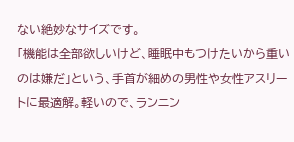ない絶妙なサイズです。
「機能は全部欲しいけど、睡眠中もつけたいから重いのは嫌だ」という、手首が細めの男性や女性アスリートに最適解。軽いので、ランニン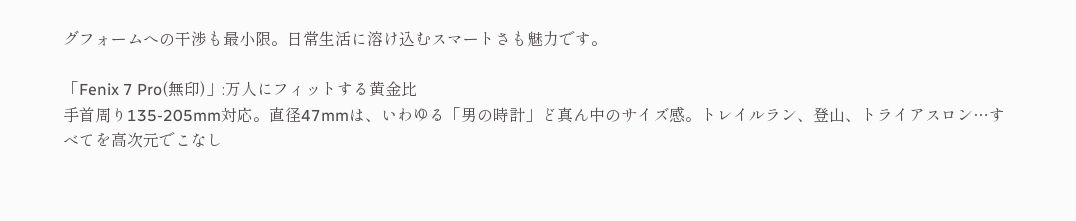グフォームへの干渉も最小限。日常生活に溶け込むスマートさも魅力です。

「Fenix 7 Pro(無印)」:万人にフィットする黄金比
手首周り135-205mm対応。直径47mmは、いわゆる「男の時計」ど真ん中のサイズ感。トレイルラン、登山、トライアスロン…すべてを高次元でこなし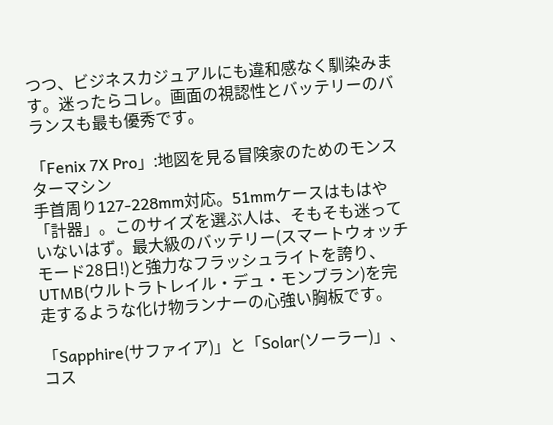つつ、ビジネスカジュアルにも違和感なく馴染みます。迷ったらコレ。画面の視認性とバッテリーのバランスも最も優秀です。

「Fenix 7X Pro」:地図を見る冒険家のためのモンスターマシン
手首周り127-228mm対応。51mmケースはもはや「計器」。このサイズを選ぶ人は、そもそも迷っていないはず。最大級のバッテリー(スマートウォッチモード28日!)と強力なフラッシュライトを誇り、UTMB(ウルトラトレイル・デュ・モンブラン)を完走するような化け物ランナーの心強い胸板です。

「Sapphire(サファイア)」と「Solar(ソーラー)」、コス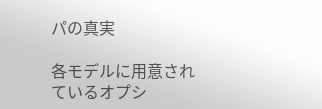パの真実

各モデルに用意されているオプシ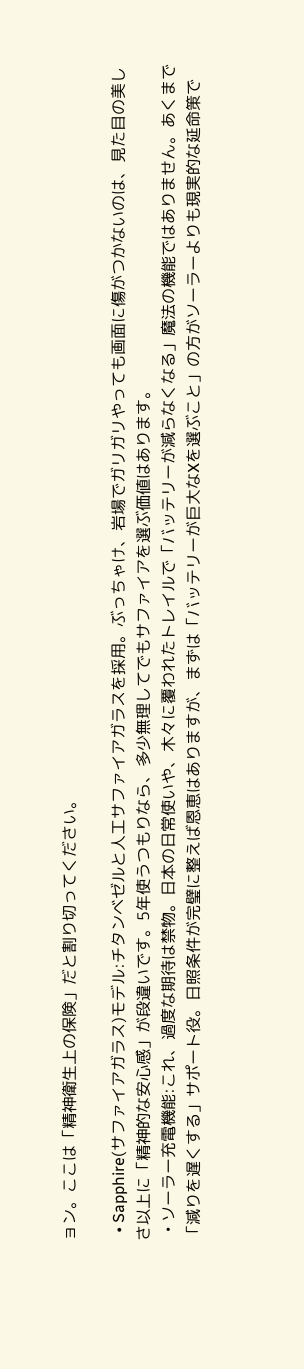ョン。ここは「精神衛生上の保険」だと割り切ってください。

  • Sapphire(サファイアガラス)モデル:チタンベゼルと人工サファイアガラスを採用。ぶっちゃけ、岩場でガリガリやっても画面に傷がつかないのは、見た目の美しさ以上に「精神的な安心感」が段違いです。5年使うつもりなら、多少無理してでもサファイアを選ぶ価値はあります。
  • ソーラー充電機能:これ、過度な期待は禁物。日本の日常使いや、木々に覆われたトレイルで「バッテリーが減らなくなる」魔法の機能ではありません。あくまで「減りを遅くする」サポート役。日照条件が完璧に整えば恩恵はありますが、まずは「バッテリーが巨大なXを選ぶこと」の方がソーラーよりも現実的な延命策で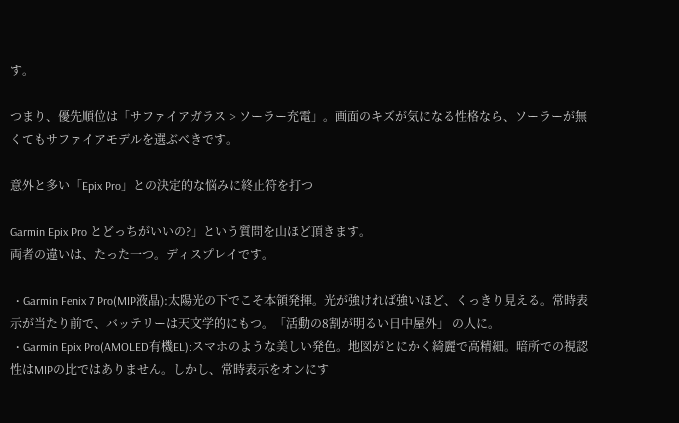す。

つまり、優先順位は「サファイアガラス > ソーラー充電」。画面のキズが気になる性格なら、ソーラーが無くてもサファイアモデルを選ぶべきです。

意外と多い「Epix Pro」との決定的な悩みに終止符を打つ

Garmin Epix Pro とどっちがいいの?」という質問を山ほど頂きます。
両者の違いは、たった一つ。ディスプレイです。

  • Garmin Fenix 7 Pro(MIP液晶):太陽光の下でこそ本領発揮。光が強ければ強いほど、くっきり見える。常時表示が当たり前で、バッテリーは天文学的にもつ。「活動の8割が明るい日中屋外」 の人に。
  • Garmin Epix Pro(AMOLED有機EL):スマホのような美しい発色。地図がとにかく綺麗で高精細。暗所での視認性はMIPの比ではありません。しかし、常時表示をオンにす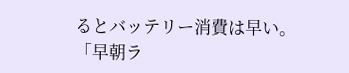るとバッテリー消費は早い。「早朝ラ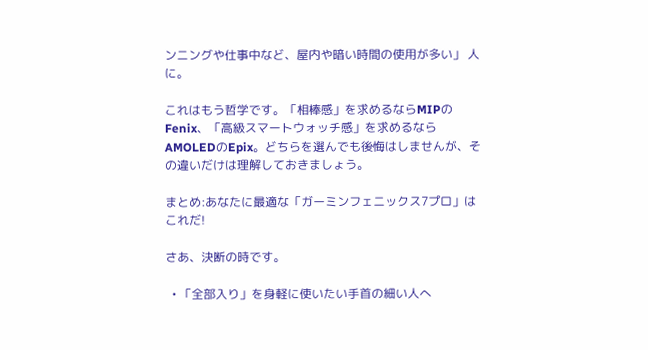ンニングや仕事中など、屋内や暗い時間の使用が多い」 人に。

これはもう哲学です。「相棒感」を求めるならMIPのFenix、「高級スマートウォッチ感」を求めるならAMOLEDのEpix。どちらを選んでも後悔はしませんが、その違いだけは理解しておきましょう。

まとめ:あなたに最適な「ガーミンフェニックス7プロ」はこれだ!

さあ、決断の時です。

  • 「全部入り」を身軽に使いたい手首の細い人へ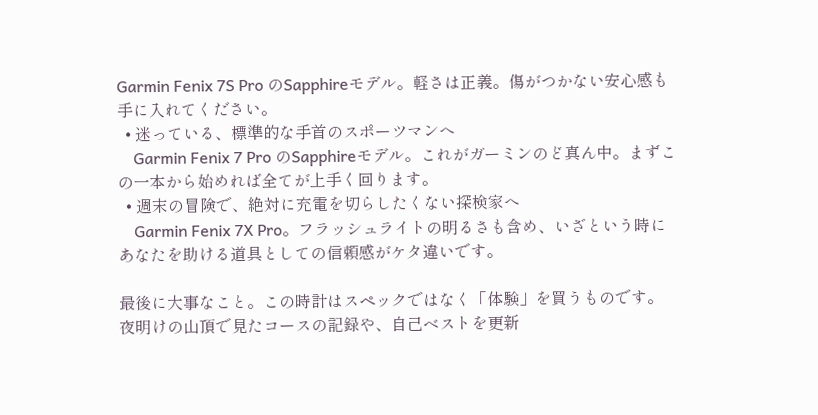Garmin Fenix 7S Pro のSapphireモデル。軽さは正義。傷がつかない安心感も手に入れてください。
  • 迷っている、標準的な手首のスポーツマンへ
    Garmin Fenix 7 Pro のSapphireモデル。これがガーミンのど真ん中。まずこの一本から始めれば全てが上手く回ります。
  • 週末の冒険で、絶対に充電を切らしたくない探検家へ
    Garmin Fenix 7X Pro。フラッシュライトの明るさも含め、いざという時にあなたを助ける道具としての信頼感がケタ違いです。

最後に大事なこと。この時計はスペックではなく「体験」を買うものです。
夜明けの山頂で見たコースの記録や、自己ベストを更新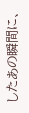したあの瞬間に、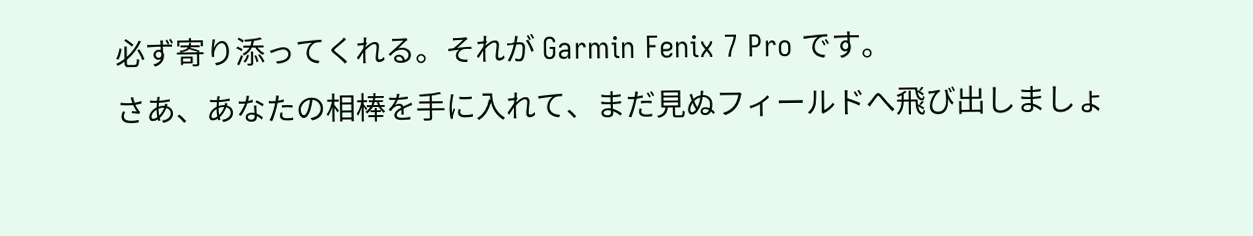必ず寄り添ってくれる。それが Garmin Fenix 7 Pro です。
さあ、あなたの相棒を手に入れて、まだ見ぬフィールドへ飛び出しましょ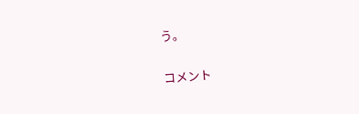う。

コメント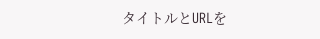タイトルとURLを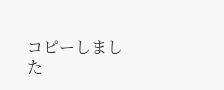コピーしました